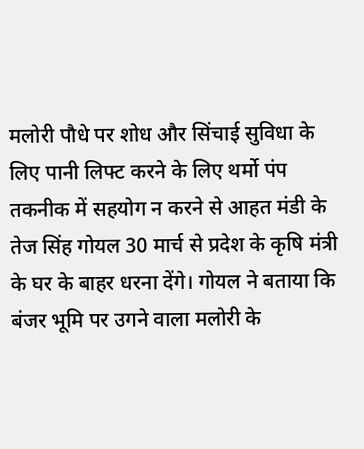मलोरी पौधे पर शोध और सिंचाई सुविधा के लिए पानी लिफ्ट करने के लिए थर्मो पंप तकनीक में सहयोग न करने से आहत मंडी के तेज सिंह गोयल 30 मार्च से प्रदेश के कृषि मंत्री के घर के बाहर धरना देंगे। गोयल ने बताया कि बंजर भूमि पर उगने वाला मलोरी के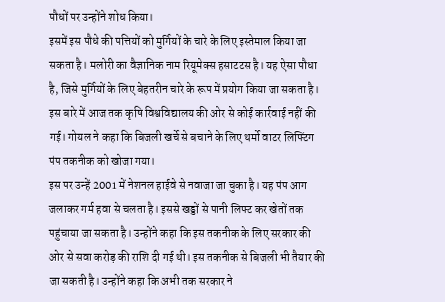पौधों पर उन्होंने शोध किया।
इसमें इस पौधे की पत्तियों को मुर्गियों के चारे के लिए इस्तेमाल किया जा सकता है। मलोरी का वैज्ञानिक नाम रियूमेक्स हसाटटस है। यह ऐसा पौधा है, जिसे मुर्गियों के लिए बेहतरीन चारे के रूप में प्रयोग किया जा सकता है। इस बारे में आज तक कृषि विश्वविद्यालय की ओर से कोई कार्रवाई नहीं की गई। गोयल ने कहा कि बिजली खर्चे से बचाने के लिए थर्मो वाटर लिफ्टिंग पंप तकनीक को खोजा गया।
इस पर उन्हें 2001 में नेशनल हाईवे से नवाजा जा चुका है। यह पंप आग जलाकर गर्म हवा से चलता है। इससे खड्डों से पानी लिफ्ट कर खेतों तक पहुंचाया जा सकता है। उन्होंने कहा कि इस तकनीक के लिए सरकार की ओर से सवा करोड़ की राशि दी गई थी। इस तकनीक से बिजली भी तैयार की जा सकती है। उन्होंने कहा कि अभी तक सरकार ने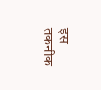इस तकनीक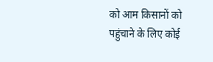को आम किसानों को पहुंचाने के लिए कोई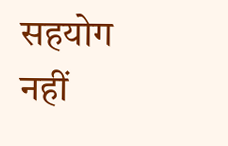सहयोग नहीं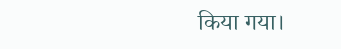किया गया।